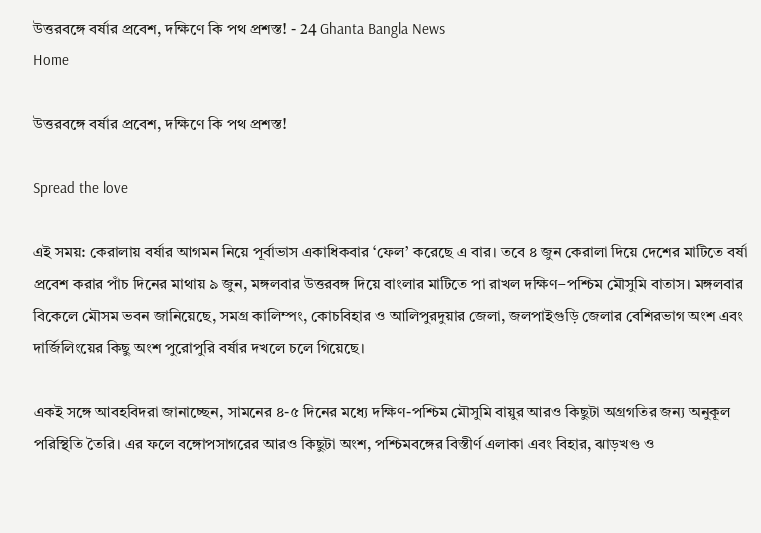উত্তরবঙ্গে বর্ষার প্রবেশ, দক্ষিণে কি পথ প্রশস্ত! - 24 Ghanta Bangla News
Home

উত্তরবঙ্গে বর্ষার প্রবেশ, দক্ষিণে কি পথ প্রশস্ত!

Spread the love

এই সময়: কেরালায় বর্ষার আগমন নিয়ে পূর্বাভাস একাধিকবার ‘ফেল’ করেছে এ বার। তবে ৪ জুন কেরালা দিয়ে দেশের মাটিতে বর্ষা প্রবেশ করার পাঁচ দিনের মাথায় ৯ জুন, মঙ্গলবার উত্তরবঙ্গ দিয়ে বাংলার মাটিতে পা রাখল দক্ষিণ–পশ্চিম মৌসুমি বাতাস। মঙ্গলবার বিকেলে মৌসম ভবন জানিয়েছে, সমগ্র কালিম্পং, কোচবিহার ও আলিপুরদুয়ার জেলা, জলপাইগুড়ি জেলার বেশিরভাগ অংশ এবং দার্জিলিংয়ের কিছু অংশ পুরোপুরি বর্ষার দখলে চলে গিয়েছে।

একই সঙ্গে আবহবিদরা জানাচ্ছেন, সামনের ৪-৫ দিনের মধ্যে দক্ষিণ-পশ্চিম মৌসুমি বায়ুর আরও কিছুটা অগ্রগতির জন্য অনুকূল পরিস্থিতি তৈরি। এর ফলে বঙ্গোপসাগরের আরও কিছুটা অংশ, পশ্চিমবঙ্গের বিস্তীর্ণ এলাকা এবং বিহার, ঝাড়খণ্ড ও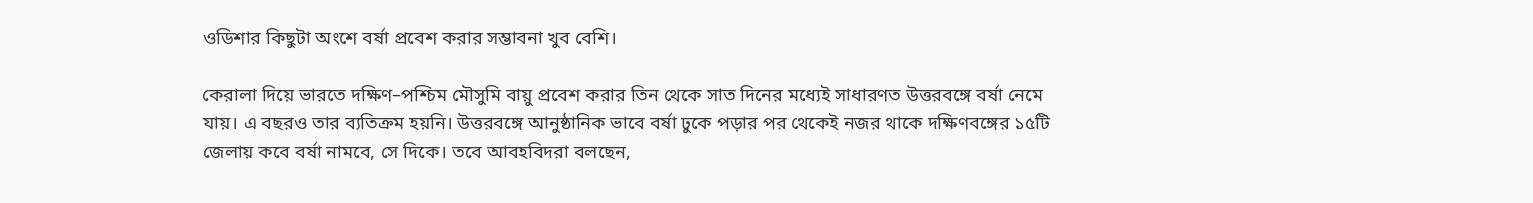ওডিশার কিছুটা অংশে বর্ষা প্রবেশ করার সম্ভাবনা খুব বেশি।

কেরালা দিয়ে ভারতে দক্ষিণ–পশ্চিম মৌসুমি বায়ু প্রবেশ করার তিন থেকে সাত দিনের মধ্যেই সাধারণত উত্তরবঙ্গে বর্ষা নেমে যায়। এ বছরও তার ব্যতিক্রম হয়নি। উত্তরবঙ্গে আনুষ্ঠানিক ভাবে বর্ষা ঢুকে পড়ার পর থেকেই নজর থাকে দক্ষিণবঙ্গের ১৫টি জেলায় কবে বর্ষা নামবে, সে দিকে। তবে আবহবিদরা বলছেন,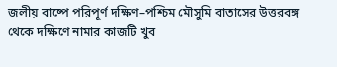জলীয় বাষ্পে পরিপূর্ণ দক্ষিণ–পশ্চিম মৌসুমি বাতাসের উত্তরবঙ্গ থেকে দক্ষিণে নামার কাজটি খুব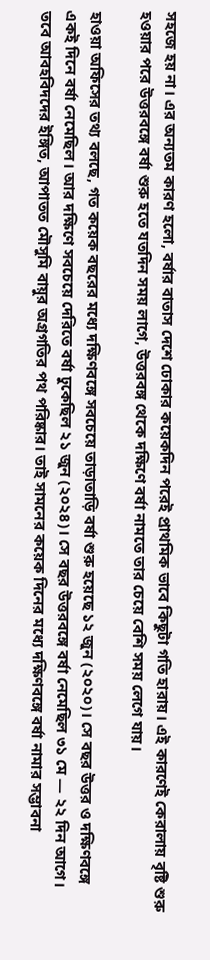সহজে হয় না। এর অন্যতম কারণ হলো, বর্ষার বাতাস দেশে ঢোকার কয়েকদিন পরেই প্রাথমিক ভাবে কিছুটা গতি হারায়। এই কারণেই কেরালায় বৃষ্টি শুরু হওয়ার পরে উত্তরবঙ্গে বর্ষা শুরু হতে যতদিন সময় লাগে, উত্তরবঙ্গ থেকে দক্ষিণে বর্ষা নামতে তার চেয়ে বেশি সময় লেগে যায়।

হাওয়া অফিসের তথ্য বলছে, গত কয়েক বছরের মধ্যে দক্ষিণবঙ্গে সবচেয়ে তাড়াতাড়ি বর্ষা শুরু হয়েছে ১২ জুন (২০২০)। সে বছর উত্তর ও দক্ষিণবঙ্গে একই দিনে বর্ষা নেমেছিল। আর দক্ষিণে সবচেয়ে দেরিতে বর্ষা ঢুকেছিল ২১ জুন (২০২৪)। সে বছর উত্তরবঙ্গে বর্ষা নেমেছিল ৩১ মে — ২২ দিন আগে। তবে আবহবিদদের ইঙ্গিত, আপাতত মৌসুমি বায়ুর অগ্রগতির পথ পরিষ্কার। তাই সামনের কয়েক দিনের মধ্যে দক্ষিণবঙ্গে বর্ষা নামার সম্ভাবনা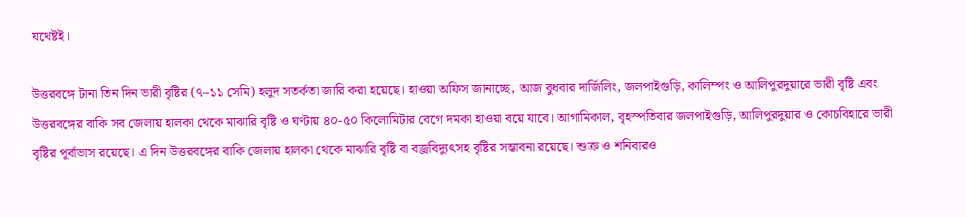যথেষ্টই।

উত্তরবঙ্গে টানা তিন দিন ভারী বৃষ্টির (৭–১১ সেমি) হলুদ সতর্কতা জারি করা হয়েছে। হাওয়া অফিস জানাচ্ছে, আজ বুধবার দার্জিলিং, জলপাইগুড়ি, কালিম্পং ও আলিপুরদুয়ারে ভারী বৃষ্টি এবং উত্তরবঙ্গের বাকি সব জেলায় হালকা থেকে মাঝারি বৃষ্টি ও ঘণ্টায় ৪০-৫০ কিলোমিটার বেগে দমকা হাওয়া বয়ে যাবে। আগামিকাল, বৃহস্পতিবার জলপাইগুড়ি, আলিপুরদুয়ার ও কোচবিহারে ভারী বৃষ্টির পূর্বাভাস রয়েছে। এ দিন উত্তরবঙ্গের বাকি জেলায় হালকা থেকে মাঝারি বৃষ্টি বা বজ্রবিদ্যুৎসহ বৃষ্টির সম্ভাবনা রয়েছে। শুক্র ও শনিবারও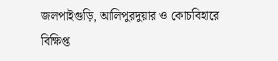জলপাইগুড়ি, আলিপুরদুয়ার ও কোচবিহারে বিক্ষিপ্ত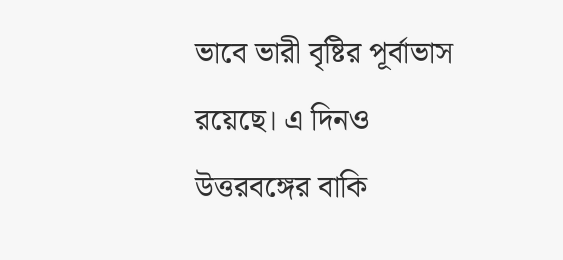ভাবে ভারী বৃষ্টির পূর্বাভাস রয়েছে। এ দিনও উত্তরবঙ্গের বাকি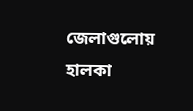জেলাগুলোয় হালকা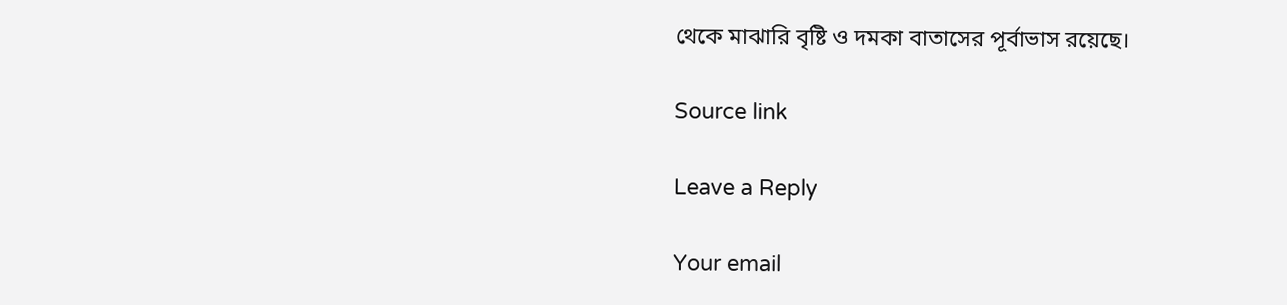থেকে মাঝারি বৃষ্টি ও দমকা বাতাসের পূর্বাভাস রয়েছে।

Source link

Leave a Reply

Your email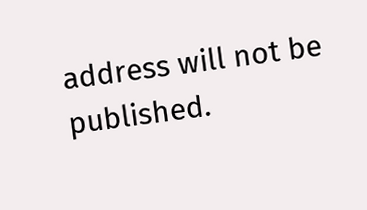address will not be published.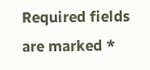Required fields are marked *